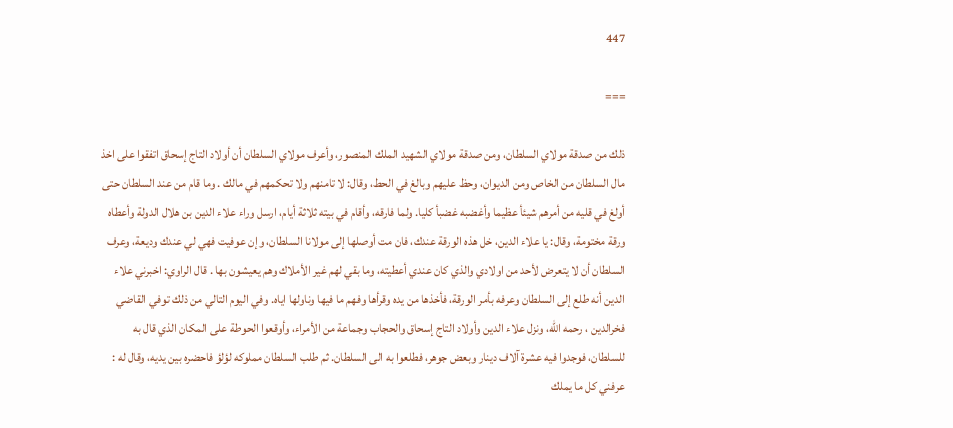447

===

ذلك من صدقة مولاي السلطان، ومن صدقة مولاي الشهيد الملك المنصور، وأعرف مولاي السلطان أن أولاد التاج إسحاق اتفقوا على اخذ مال السلطان من الخاص ومن الديوان، وحظ عليهم وبالغ في الحط، وقال: لا تامنهم ولا تحكمهم في مالك . وما قام من عند السلطان حتى أولغ في قليه من أمرهم شيئأ عظيما وأغضبه غضبأ كليا. ولما فارقه، وأقام في بيته ثلاثة أيام، ارسل وراء علاء الدين بن هلال الدولة وأعطاه ورقة مختومة، وقال: يا علاء الدين، خل هذه الورقة عندك، فان مت أوصلها إلى مولانا السلطان، وإن عوفيت فهي لي عندك وديعة، وعرف السلطان أن لا يتعرض لأحد من اولادي والذي كان عندي أعطيته، وما بقي لهم غير الأملاك وهم يعيشون بها . قال الراوي: اخبرني علاء الدين أنه طلع إلى السلطان وعرفه بأمر الورقة، فأخذها من يده وقرأها وفهم ما فيها وناولها اياه. وفي اليوم التالي من ذلك توفي القاضي فخرالدين ، رحمه الله، ونزل علاء الدين وأولاد التاج إسحاق والحجاب وجماعة من الأمراء، وأوقعوا الحوطة على المكان الذي قال به للسلطان، فوجدوا فيه عشرة آلاف دينار وبعض جوهر، فطلعوا به الى السلطان. ثم طلب السلطان مملوكه لؤلؤ فاحضره بين يديه، وقال له : عرفني كل ما يملك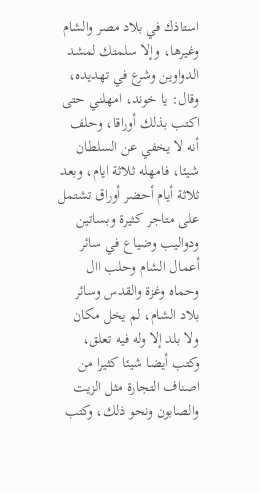استاذك في بلاد مصر والشام وغيرها، وإلا سلمتك لمشد الدواوين وشرع في تهديده، وقال: يا خوند، امهلني حتى اكتب بذلك أوراقا، وحلف أنه لا يخفي عن السلطان شيئا، فامهله ثلاثة ايام، وبعد ثلاثة أيام أحضر أوراق تشتمل على متاجر كثيرة وبساتين ودواليب وضياع في سائر أعمال الشام وحلب اال وحماه وغزة والقدس وسائر بلاد الشام، لم يخل مكان ولا بلد إلا وله فيه تعلق، وكتب أيضا شيئا كثيرا من اصناف التجارة مثل الزيت والصابون ونحو ذلك، وكتب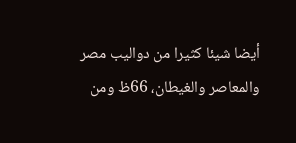أيضا شيئا كثيرا من دواليب مصر والمعاصر والغيطان، 66ظ ومن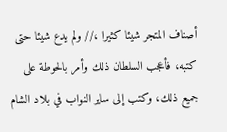أصناف المتجر شيئا كثيرا ،// ولم يدع شيئا حتى كتبه، فأعجب السلطان ذلك وأمر بالحوطة على جميع ذلك، وكتب إلى ساير النواب في بلاد الشام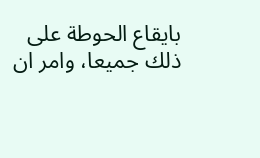بايقاع الحوطة على ذلك جميعا، وامر ان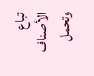تباع الأصناف وتحمل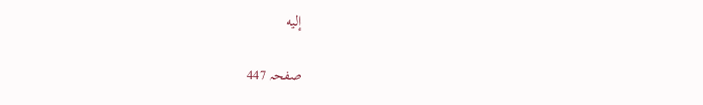إليه

صفحہ 447